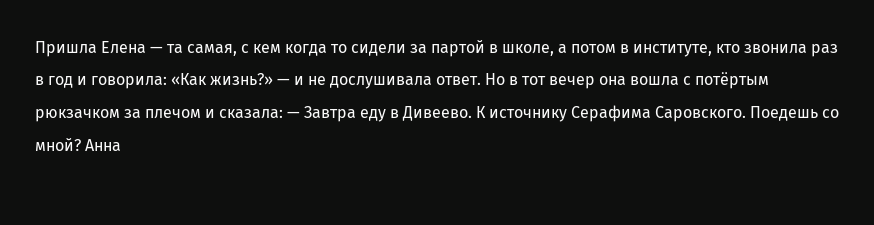Пришла Елена — та самая, с кем когда то сидели за партой в школе, а потом в институте, кто звонила раз в год и говорила: «Как жизнь?» — и не дослушивала ответ. Но в тот вечер она вошла с потёртым рюкзачком за плечом и сказала: — Завтра еду в Дивеево. К источнику Серафима Саровского. Поедешь со мной? Анна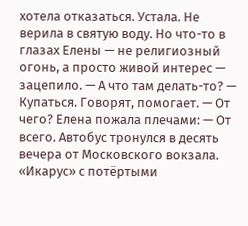хотела отказаться. Устала. Не верила в святую воду. Но что-то в глазах Елены — не религиозный огонь, а просто живой интерес — зацепило. — А что там делать-то? — Купаться. Говорят, помогает. — От чего? Елена пожала плечами: — От всего. Автобус тронулся в десять вечера от Московского вокзала. «Икарус» с потёртыми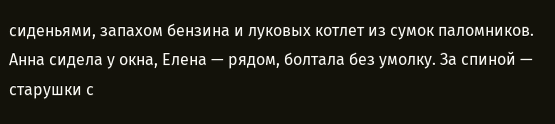сиденьями, запахом бензина и луковых котлет из сумок паломников. Анна сидела у окна, Елена — рядом, болтала без умолку. За спиной — старушки с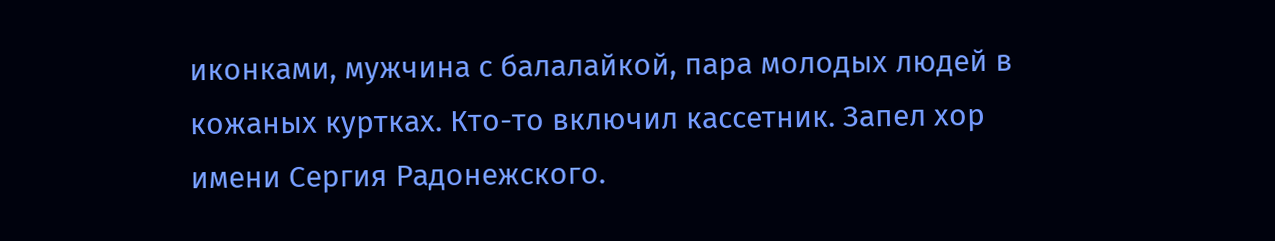иконками, мужчина с балалайкой, пара молодых людей в кожаных куртках. Кто-то включил кассетник. Запел хор имени Сергия Радонежского.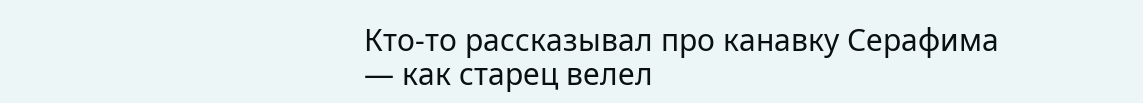Кто-то рассказывал про канавку Серафима — как старец велел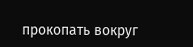прокопать вокруг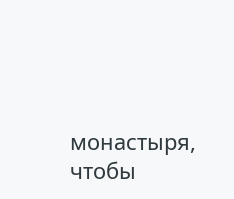монастыря, чтобы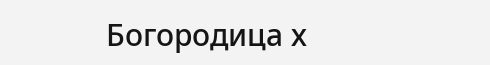Богородица х